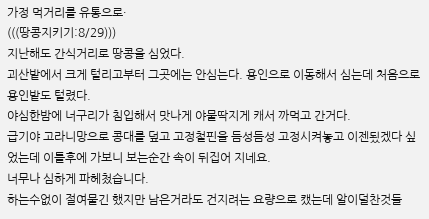가정 먹거리를 유통으로·
(((땅콩지키기:8/29)))
지난해도 간식거리로 땅콩을 심었다.
괴산밭에서 크게 털리고부터 그곳에는 안심는다. 용인으로 이동해서 심는데 처음으로 용인밭도 털렸다.
야심한밤에 너구리가 침입해서 맛나게 야물딱지게 캐서 까먹고 간거다.
급기야 고라니망으로 콩대를 덮고 고정철핀을 듬성듬성 고정시켜놓고 이젠됬겠다 싶었는데 이틀후에 가보니 보는순간 속이 뒤집어 지네요.
너무나 심하게 파헤첬습니다.
하는수없이 절여물긴 했지만 남은거라도 건지려는 요량으로 캤는데 알이덜찬것들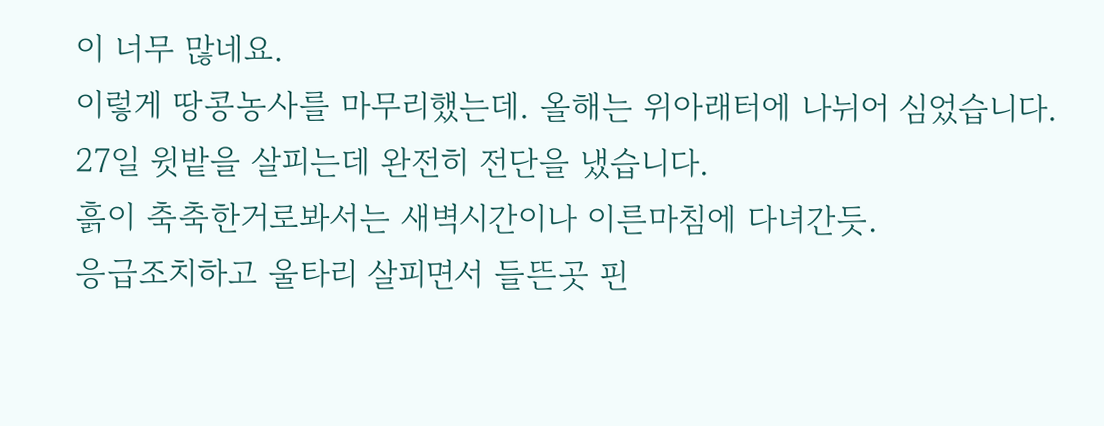이 너무 많네요.
이렇게 땅콩농사를 마무리했는데. 올해는 위아래터에 나뉘어 심었습니다.
27일 윗밭을 살피는데 완전히 전단을 냈습니다.
흙이 축축한거로봐서는 새벽시간이나 이른마침에 다녀간듯.
응급조치하고 울타리 살피면서 들뜬곳 핀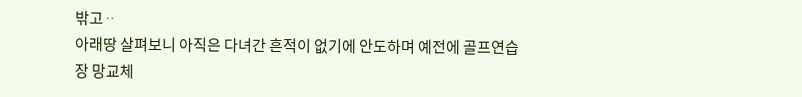밖고ᆢ
아래땅 살펴보니 아직은 다녀간 흔적이 없기에 안도하며 예전에 골프연습장 망교체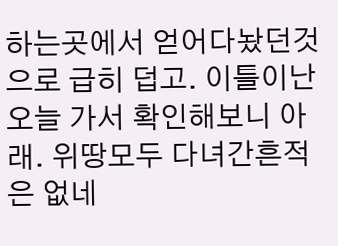하는곳에서 얻어다놨던것으로 급히 덥고. 이틀이난 오늘 가서 확인해보니 아래. 위땅모두 다녀간흔적은 없네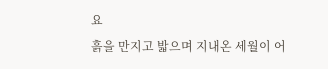요
흙을 만지고 밟으며 지내온 세월이 어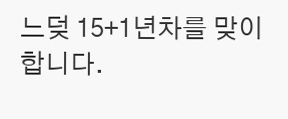느덪 15+1년차를 맞이합니다.